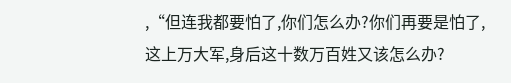,“但连我都要怕了,你们怎么办?你们再要是怕了,这上万大军,身后这十数万百姓又该怎么办?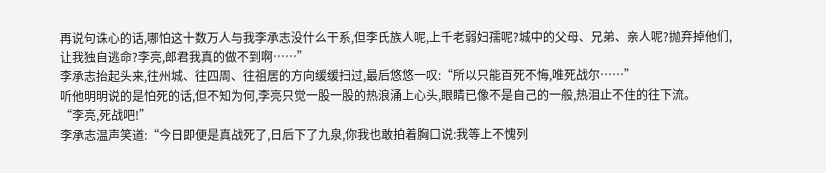再说句诛心的话,哪怕这十数万人与我李承志没什么干系,但李氏族人呢,上千老弱妇孺呢?城中的父母、兄弟、亲人呢?抛弃掉他们,让我独自逃命?李亮,郎君我真的做不到啊……”
李承志抬起头来,往州城、往四周、往祖居的方向缓缓扫过,最后悠悠一叹:“所以只能百死不悔,唯死战尔……”
听他明明说的是怕死的话,但不知为何,李亮只觉一股一股的热浪涌上心头,眼睛已像不是自己的一般,热泪止不住的往下流。
“李亮,死战吧!”
李承志温声笑道:“今日即便是真战死了,日后下了九泉,你我也敢拍着胸口说:我等上不愧列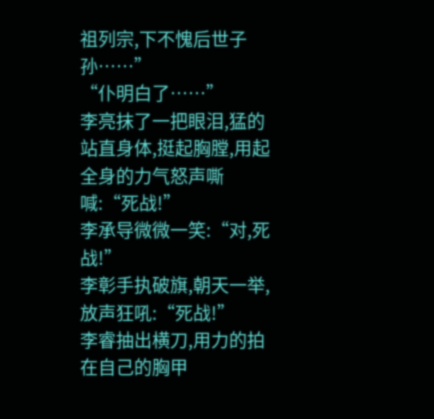祖列宗,下不愧后世子孙……”
“仆明白了……”
李亮抹了一把眼泪,猛的站直身体,挺起胸膛,用起全身的力气怒声嘶喊:“死战!”
李承导微微一笑:“对,死战!”
李彰手执破旗,朝天一举,放声狂吼:“死战!”
李睿抽出横刀,用力的拍在自己的胸甲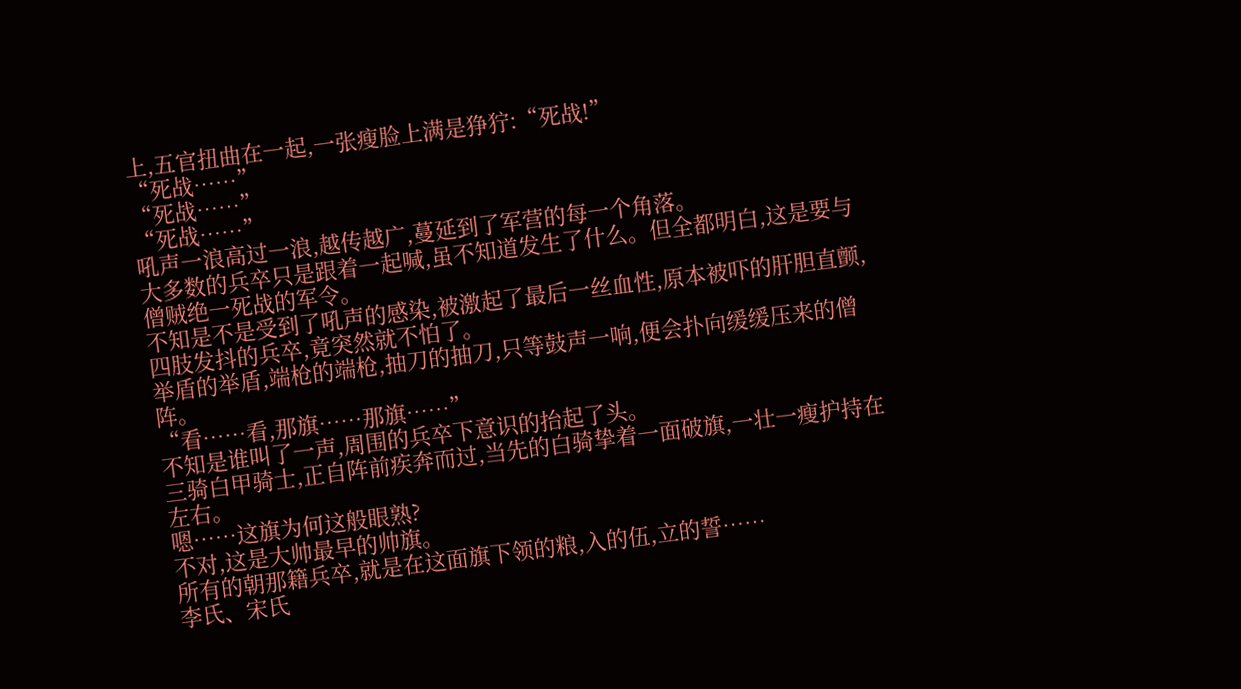上,五官扭曲在一起,一张瘦脸上满是狰狞:“死战!”
“死战……”
“死战……”
“死战……”
吼声一浪高过一浪,越传越广,蔓延到了军营的每一个角落。
大多数的兵卒只是跟着一起喊,虽不知道发生了什么。但全都明白,这是要与僧贼绝一死战的军令。
不知是不是受到了吼声的感染,被激起了最后一丝血性,原本被吓的肝胆直颤,四肢发抖的兵卒,竟突然就不怕了。
举盾的举盾,端枪的端枪,抽刀的抽刀,只等鼓声一响,便会扑向缓缓压来的僧阵。
“看……看,那旗……那旗……”
不知是谁叫了一声,周围的兵卒下意识的抬起了头。
三骑白甲骑士,正自阵前疾奔而过,当先的白骑挚着一面破旗,一壮一瘦护持在左右。
嗯……这旗为何这般眼熟?
不对,这是大帅最早的帅旗。
所有的朝那籍兵卒,就是在这面旗下领的粮,入的伍,立的誓……
李氏、宋氏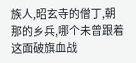族人,昭玄寺的僧丁,朝那的乡兵,哪个未曾跟着这面破旗血战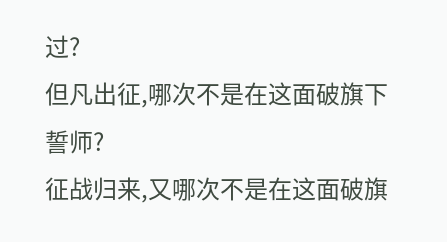过?
但凡出征,哪次不是在这面破旗下誓师?
征战归来,又哪次不是在这面破旗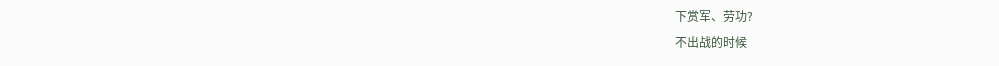下赏军、劳功?
不出战的时候